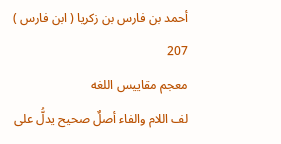أحمد بن فارس بن زكريا ( ابن فارس )
207
معجم مقاييس اللغه
لف اللام والفاء أصلٌ صحيح يدلُّ على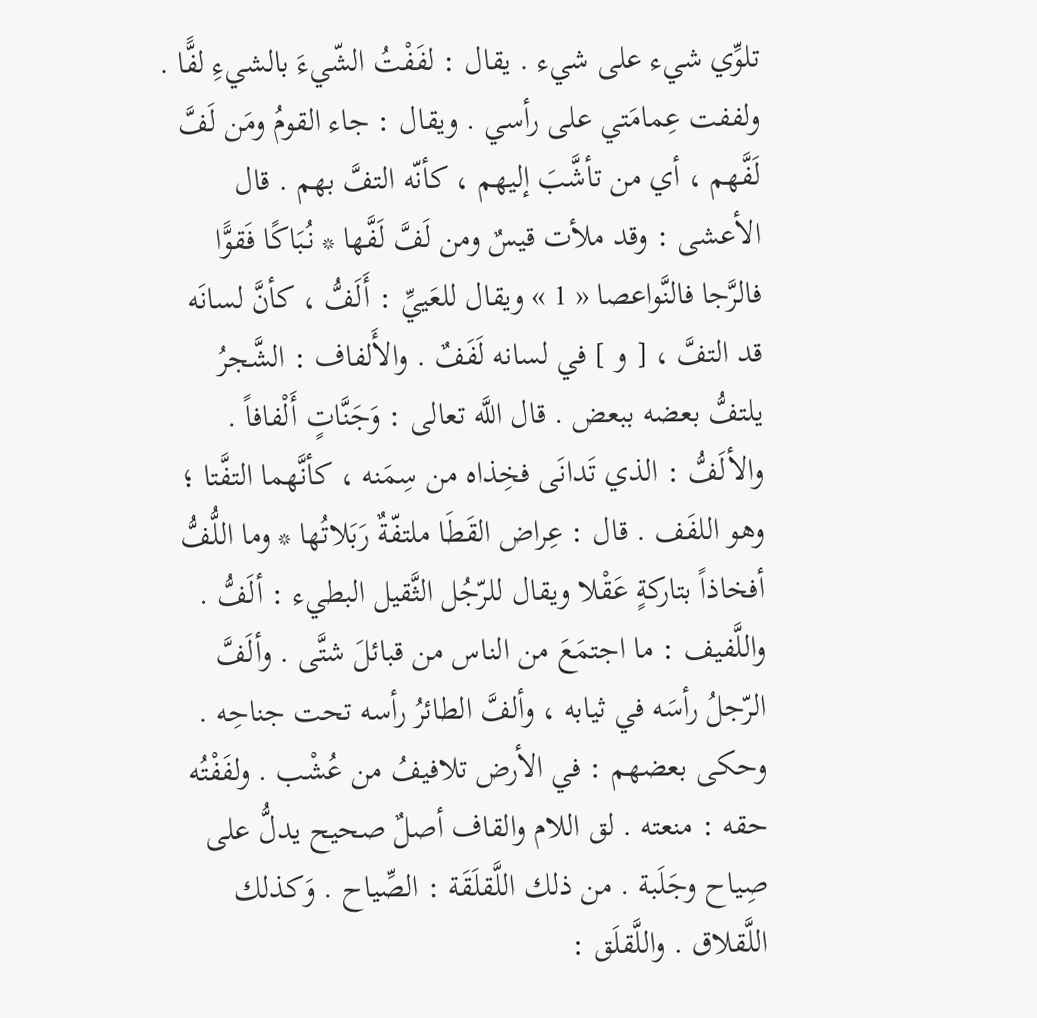تلوِّي شيء على شيء . يقال : لفَفْتُ الشّيءَ بالشيءِ لفًّا . ولففت عِمامَتي على رأسي . ويقال : جاء القومُ ومَن لَفَّ لَفَّهم ، أي من تأشَّبَ إليهم ، كأنّه التفَّ بهم . قال الأعشى : وقد ملأت قيسٌ ومن لَفَّ لَفَّها * نُبَاكًا فَقوًّا فالرَّجا فالنَّواعصا « 1 » ويقال للعَييِّ : أَلَفُّ ، كأنَّ لسانَه قد التفَّ ، [ و ] في لسانه لَفَفٌ . والأَلفاف : الشَّجرُ يلتفُّ بعضه ببعض . قال اللَّه تعالى : وَجَنَّاتٍ أَلْفافاً . والألَفُّ : الذي تَدانَى فخِذاه من سِمَنه ، كأنَّهما التفَّتا ؛ وهو اللفَف . قال : عِراض القَطَا ملتفّةٌ رَبَلاتُها * وما اللُّفُّ أفخاذاً بتاركةٍ عَقْلا ويقال للرّجُل الثَّقيل البطيء : ألَفُّ . واللَّفيف : ما اجتمَعَ من الناس من قبائلَ شتَّى . وألَفَّ الرّجلُ رأسَه في ثيابه ، وألفَّ الطائرُ رأسه تحت جناحِه . وحكى بعضهم : في الأرض تلافيفُ من عُشْب . ولفَفْتُه حقه : منعته . لق اللام والقاف أصلٌ صحيح يدلُّ على صِياح وجَلَبة . من ذلك اللَّقلَقَة : الصِّياح . وَكذلك اللَّقلاق . واللَّقلَق :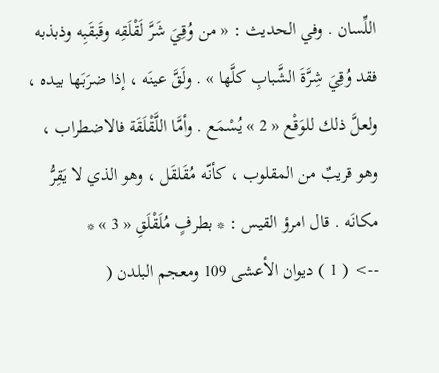اللِّسان . وفي الحديث : « من وُقِيَ شَرَّ لَقْلَقِه وقَبقَبِه وذبذبه فقد وُقِيَ شِرَّةَ الشَّبابِ كلَّها » . ولَقَّ عينَه ، إذا ضرَبَها بيده ، ولعلَّ ذلك للوَقْع « 2 » يُسْمَع . وأمَّا اللَّقْلَقَة فالاضطراب ، وهو قريبٌ من المقلوب ، كأنّه مُقَلقَل ، وهو الذي لا يَقِرُّ مكانَه . قال امرؤ القيس : * بطرفٍ مُلَقْلَقِ « 3 » *
--> ( 1 ) ديوان الأعشى 109 ومعجم البلدن (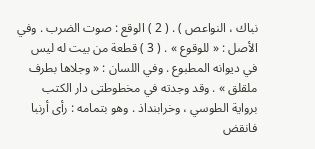نباك ، النواعص ) . ( 2 ) الوقع : صوت الضرب . وفي الأصل : « للوقوع » . ( 3 ) قطعة من بيت له ليس في ديوانه المطبوع . وفي اللسان : « وجلاها بطرف ملقلق » . وقد وجدته في مخطوطتى دار الكتب برواية الطوسي ، وخرابنداذ . وهو بتمامه : رأى أرنبا فانقض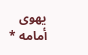يهوى أمامه *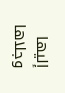إليها وجلاها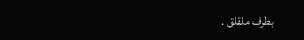بطرف ملقلق .